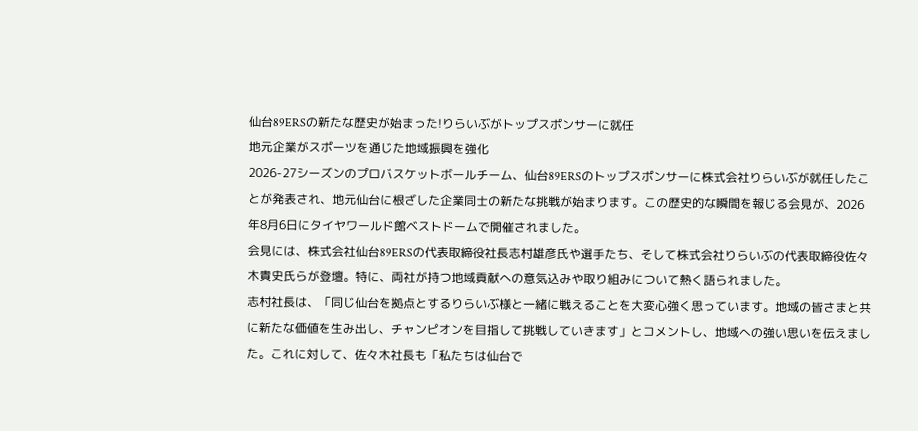仙台89ERSの新たな歴史が始まった!りらいぶがトップスポンサーに就任
地元企業がスポーツを通じた地域振興を強化
2026-27シーズンのプロバスケットボールチーム、仙台89ERSのトップスポンサーに株式会社りらいぶが就任したことが発表され、地元仙台に根ざした企業同士の新たな挑戦が始まります。この歴史的な瞬間を報じる会見が、2026年8月6日にタイヤワールド館ベストドームで開催されました。
会見には、株式会社仙台89ERSの代表取締役社長志村雄彦氏や選手たち、そして株式会社りらいぶの代表取締役佐々木貴史氏らが登壇。特に、両社が持つ地域貢献への意気込みや取り組みについて熱く語られました。
志村社長は、「同じ仙台を拠点とするりらいぶ様と一緒に戦えることを大変心強く思っています。地域の皆さまと共に新たな価値を生み出し、チャンピオンを目指して挑戦していきます」とコメントし、地域への強い思いを伝えました。これに対して、佐々木社長も「私たちは仙台で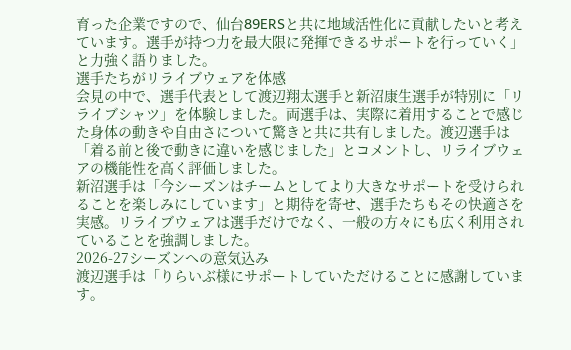育った企業ですので、仙台89ERSと共に地域活性化に貢献したいと考えています。選手が持つ力を最大限に発揮できるサポートを行っていく」と力強く語りました。
選手たちがリライブウェアを体感
会見の中で、選手代表として渡辺翔太選手と新沼康生選手が特別に「リライブシャツ」を体験しました。両選手は、実際に着用することで感じた身体の動きや自由さについて驚きと共に共有しました。渡辺選手は「着る前と後で動きに違いを感じました」とコメントし、リライブウェアの機能性を高く評価しました。
新沼選手は「今シーズンはチームとしてより大きなサポートを受けられることを楽しみにしています」と期待を寄せ、選手たちもその快適さを実感。リライブウェアは選手だけでなく、一般の方々にも広く利用されていることを強調しました。
2026-27シーズンへの意気込み
渡辺選手は「りらいぶ様にサポートしていただけることに感謝しています。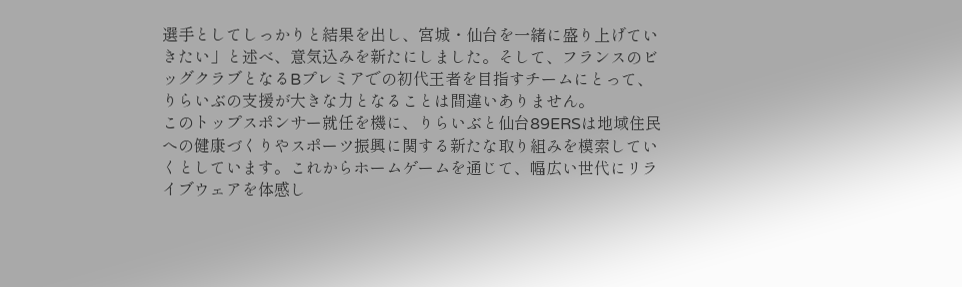選手としてしっかりと結果を出し、宮城・仙台を一緒に盛り上げていきたい」と述べ、意気込みを新たにしました。そして、フランスのビッグクラブとなるBプレミアでの初代王者を目指すチームにとって、りらいぶの支援が大きな力となることは間違いありません。
このトップスポンサー就任を機に、りらいぶと仙台89ERSは地域住民への健康づくりやスポーツ振興に関する新たな取り組みを模索していくとしています。これからホームゲームを通じて、幅広い世代にリライブウェアを体感し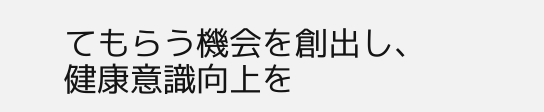てもらう機会を創出し、健康意識向上を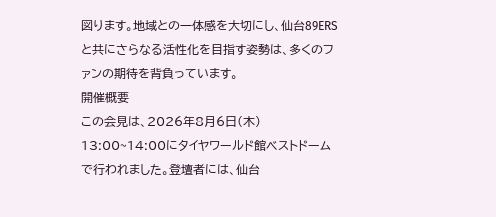図ります。地域との一体感を大切にし、仙台89ERSと共にさらなる活性化を目指す姿勢は、多くのファンの期待を背負っています。
開催概要
この会見は、2026年8月6日(木) 13:00~14:00にタイヤワールド館ベストドームで行われました。登壇者には、仙台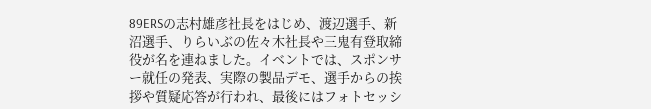89ERSの志村雄彦社長をはじめ、渡辺選手、新沼選手、りらいぶの佐々木社長や三鬼有登取締役が名を連ねました。イベントでは、スポンサー就任の発表、実際の製品デモ、選手からの挨拶や質疑応答が行われ、最後にはフォトセッシ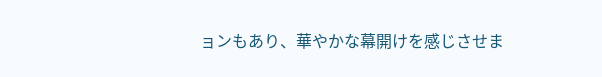ョンもあり、華やかな幕開けを感じさせま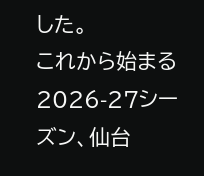した。
これから始まる2026-27シーズン、仙台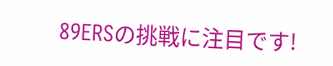89ERSの挑戦に注目です!